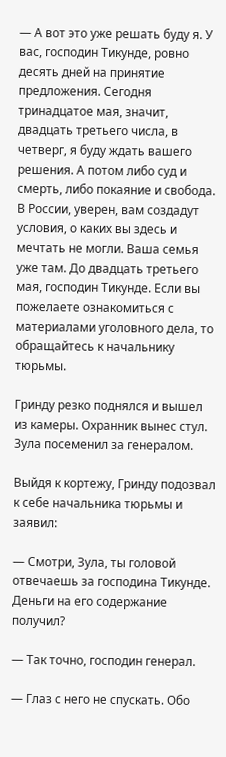— А вот это уже решать буду я. У вас, господин Тикунде, ровно десять дней на принятие предложения. Сегодня тринадцатое мая, значит, двадцать третьего числа, в четверг, я буду ждать вашего решения. А потом либо суд и смерть, либо покаяние и свобода. В России, уверен, вам создадут условия, о каких вы здесь и мечтать не могли. Ваша семья уже там. До двадцать третьего мая, господин Тикунде. Если вы пожелаете ознакомиться с материалами уголовного дела, то обращайтесь к начальнику тюрьмы.

Гринду резко поднялся и вышел из камеры. Охранник вынес стул. Зула посеменил за генералом.

Выйдя к кортежу, Гринду подозвал к себе начальника тюрьмы и заявил:

— Смотри, Зула, ты головой отвечаешь за господина Тикунде. Деньги на его содержание получил?

— Так точно, господин генерал.

— Глаз с него не спускать. Обо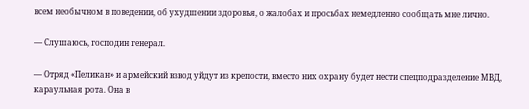всем необычном в поведении, об ухудшении здоровья, о жалобах и просьбах немедленно сообщать мне лично.

— Слушаюсь, господин генерал.

— Отряд «Пеликан» и армейский взвод уйдут из крепости, вместо них охрану будет нести спецподразделение МВД, караульная рота. Она в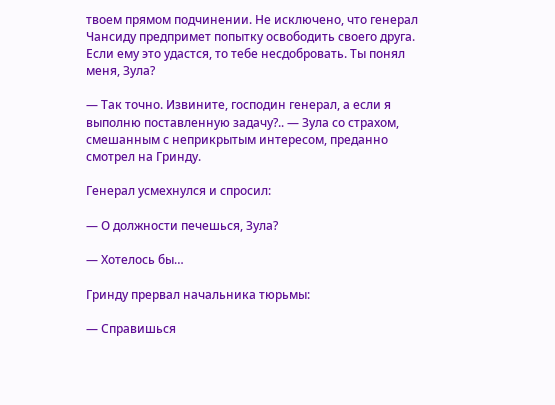твоем прямом подчинении. Не исключено, что генерал Чансиду предпримет попытку освободить своего друга. Если ему это удастся, то тебе несдобровать. Ты понял меня, Зула?

— Так точно. Извините, господин генерал, а если я выполню поставленную задачу?.. — Зула со страхом, смешанным с неприкрытым интересом, преданно смотрел на Гринду.

Генерал усмехнулся и спросил:

— О должности печешься, Зула?

— Хотелось бы…

Гринду прервал начальника тюрьмы:

— Справишься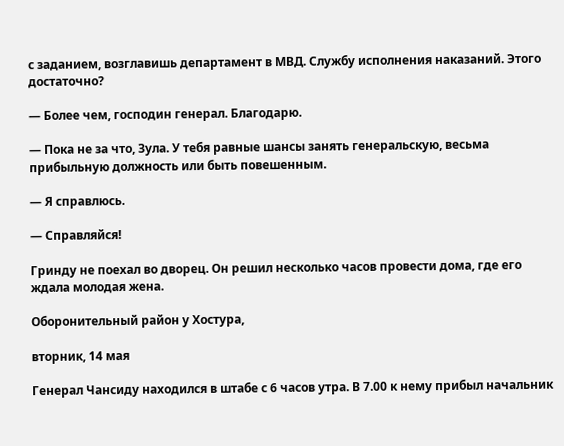с заданием, возглавишь департамент в МВД. Службу исполнения наказаний. Этого достаточно?

— Более чем, господин генерал. Благодарю.

— Пока не за что, Зула. У тебя равные шансы занять генеральскую, весьма прибыльную должность или быть повешенным.

— Я справлюсь.

— Справляйся!

Гринду не поехал во дворец. Он решил несколько часов провести дома, где его ждала молодая жена.

Оборонительный район у Хостура,

вторник, 14 мая

Генерал Чансиду находился в штабе с 6 часов утра. В 7.00 к нему прибыл начальник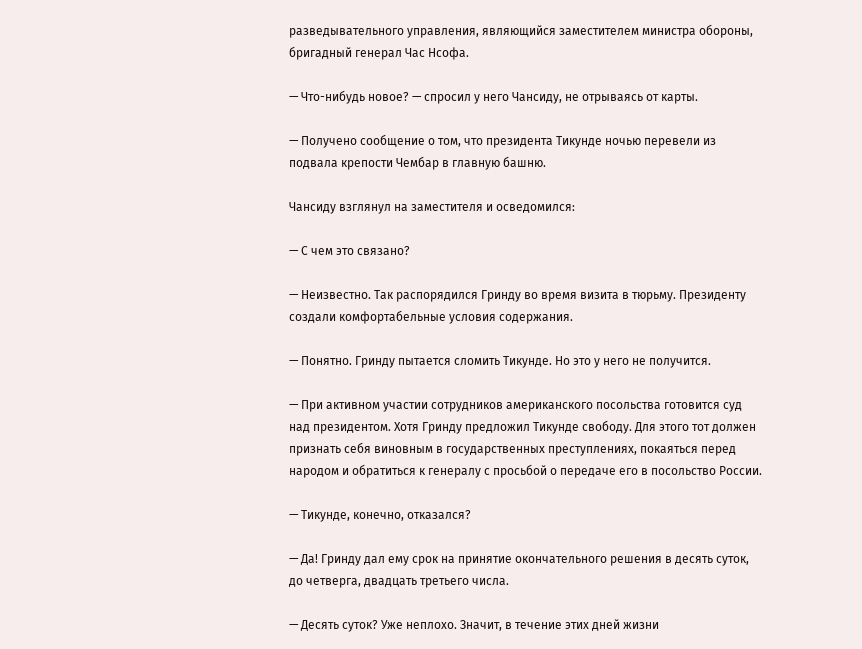разведывательного управления, являющийся заместителем министра обороны, бригадный генерал Час Нсофа.

— Что-нибудь новое? — спросил у него Чансиду, не отрываясь от карты.

— Получено сообщение о том, что президента Тикунде ночью перевели из подвала крепости Чембар в главную башню.

Чансиду взглянул на заместителя и осведомился:

— С чем это связано?

— Неизвестно. Так распорядился Гринду во время визита в тюрьму. Президенту создали комфортабельные условия содержания.

— Понятно. Гринду пытается сломить Тикунде. Но это у него не получится.

— При активном участии сотрудников американского посольства готовится суд над президентом. Хотя Гринду предложил Тикунде свободу. Для этого тот должен признать себя виновным в государственных преступлениях, покаяться перед народом и обратиться к генералу с просьбой о передаче его в посольство России.

— Тикунде, конечно, отказался?

— Да! Гринду дал ему срок на принятие окончательного решения в десять суток, до четверга, двадцать третьего числа.

— Десять суток? Уже неплохо. Значит, в течение этих дней жизни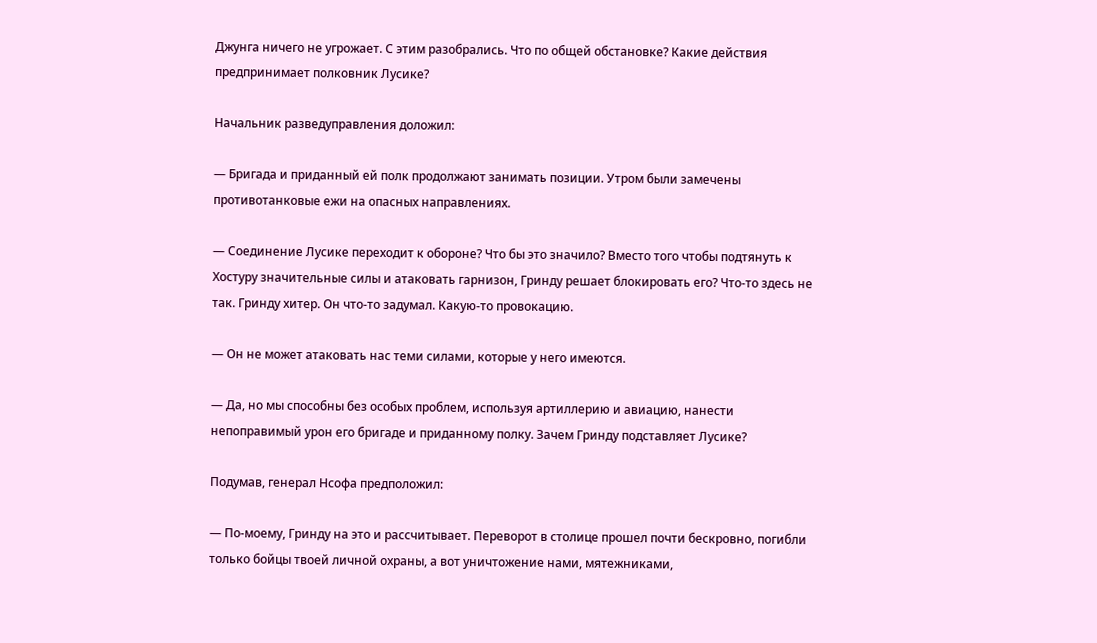Джунга ничего не угрожает. С этим разобрались. Что по общей обстановке? Какие действия предпринимает полковник Лусике?

Начальник разведуправления доложил:

— Бригада и приданный ей полк продолжают занимать позиции. Утром были замечены противотанковые ежи на опасных направлениях.

— Соединение Лусике переходит к обороне? Что бы это значило? Вместо того чтобы подтянуть к Хостуру значительные силы и атаковать гарнизон, Гринду решает блокировать его? Что-то здесь не так. Гринду хитер. Он что-то задумал. Какую-то провокацию.

— Он не может атаковать нас теми силами, которые у него имеются.

— Да, но мы способны без особых проблем, используя артиллерию и авиацию, нанести непоправимый урон его бригаде и приданному полку. Зачем Гринду подставляет Лусике?

Подумав, генерал Нсофа предположил:

— По-моему, Гринду на это и рассчитывает. Переворот в столице прошел почти бескровно, погибли только бойцы твоей личной охраны, а вот уничтожение нами, мятежниками,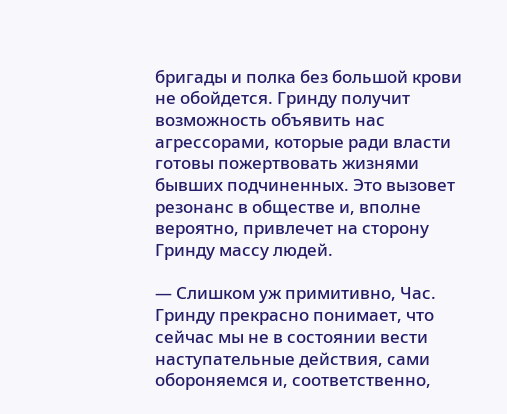бригады и полка без большой крови не обойдется. Гринду получит возможность объявить нас агрессорами, которые ради власти готовы пожертвовать жизнями бывших подчиненных. Это вызовет резонанс в обществе и, вполне вероятно, привлечет на сторону Гринду массу людей.

— Слишком уж примитивно, Час. Гринду прекрасно понимает, что сейчас мы не в состоянии вести наступательные действия, сами обороняемся и, соответственно,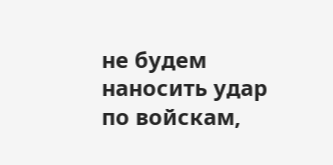не будем наносить удар по войскам,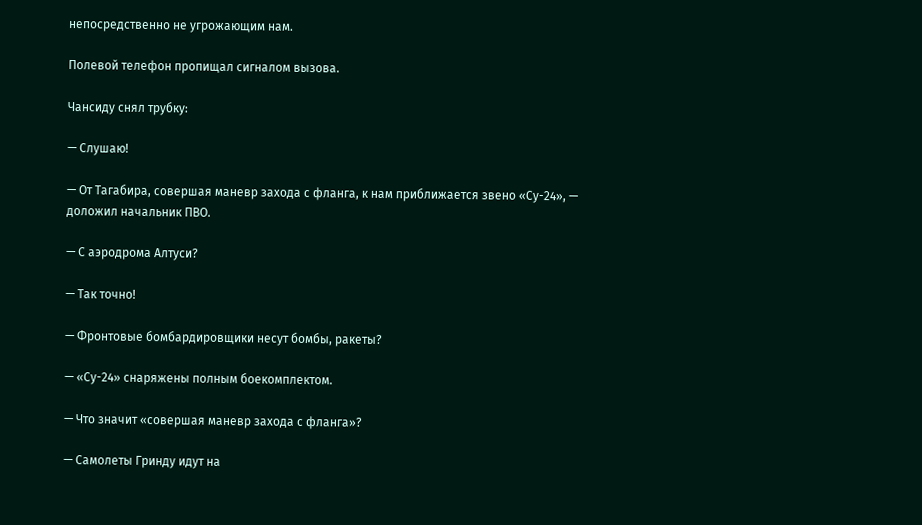непосредственно не угрожающим нам.

Полевой телефон пропищал сигналом вызова.

Чансиду снял трубку:

— Слушаю!

— От Тагабира, совершая маневр захода с фланга, к нам приближается звено «Су-24», — доложил начальник ПВО.

— С аэродрома Алтуси?

— Так точно!

— Фронтовые бомбардировщики несут бомбы, ракеты?

— «Су-24» снаряжены полным боекомплектом.

— Что значит «совершая маневр захода с фланга»?

— Самолеты Гринду идут на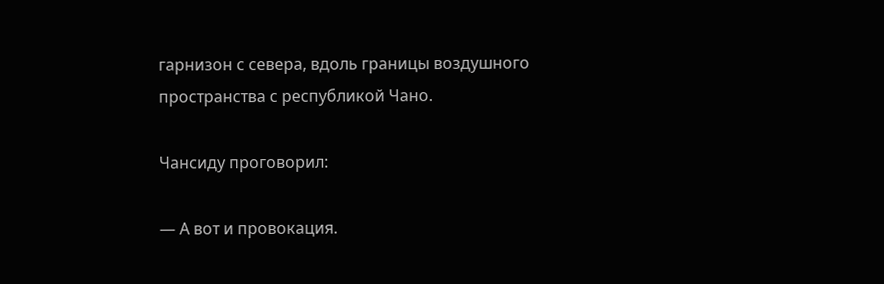гарнизон с севера, вдоль границы воздушного пространства с республикой Чано.

Чансиду проговорил:

— А вот и провокация.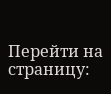Перейти на страницу: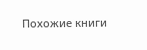Похожие книги